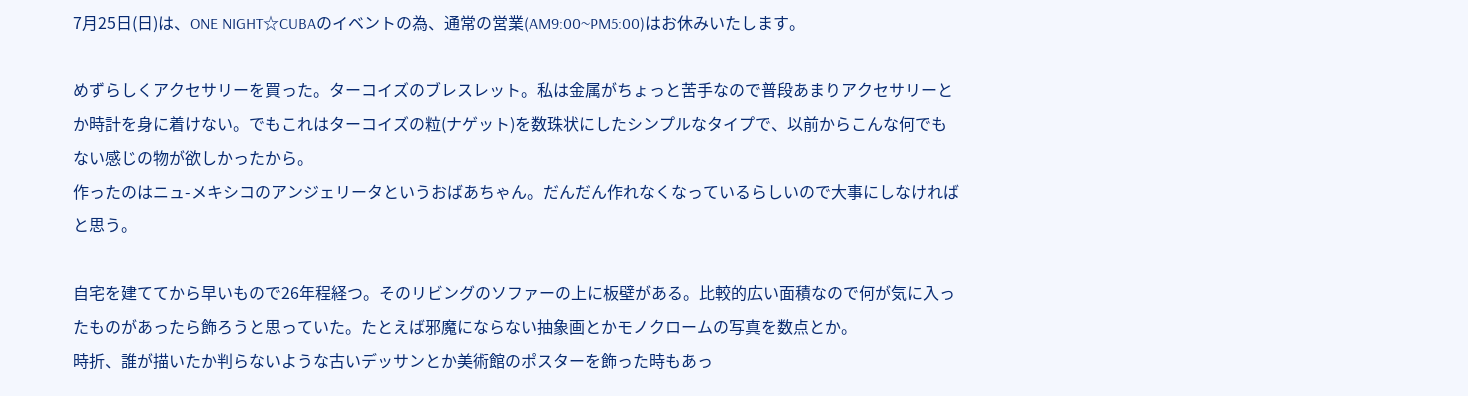7月25日(日)は、ONE NIGHT☆CUBAのイベントの為、通常の営業(AM9:00~PM5:00)はお休みいたします。

めずらしくアクセサリーを買った。ターコイズのブレスレット。私は金属がちょっと苦手なので普段あまりアクセサリーとか時計を身に着けない。でもこれはターコイズの粒(ナゲット)を数珠状にしたシンプルなタイプで、以前からこんな何でもない感じの物が欲しかったから。
作ったのはニュ-メキシコのアンジェリータというおばあちゃん。だんだん作れなくなっているらしいので大事にしなければと思う。

自宅を建ててから早いもので26年程経つ。そのリビングのソファーの上に板壁がある。比較的広い面積なので何が気に入ったものがあったら飾ろうと思っていた。たとえば邪魔にならない抽象画とかモノクロームの写真を数点とか。
時折、誰が描いたか判らないような古いデッサンとか美術館のポスターを飾った時もあっ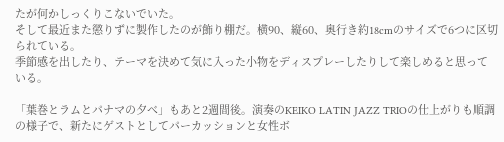たが何かしっくりこないでいた。
そして最近また懲りずに製作したのが飾り棚だ。横90、縦60、奥行き約18cmのサイズで6つに区切られている。
季節感を出したり、テーマを決めて気に入った小物をディスプレーしたりして楽しめると思っている。

「葉巻とラムとパナマの夕べ」もあと2週間後。演奏のKEIKO LATIN JAZZ TRIOの仕上がりも順調の様子で、新たにゲストとしてパーカッションと女性ボ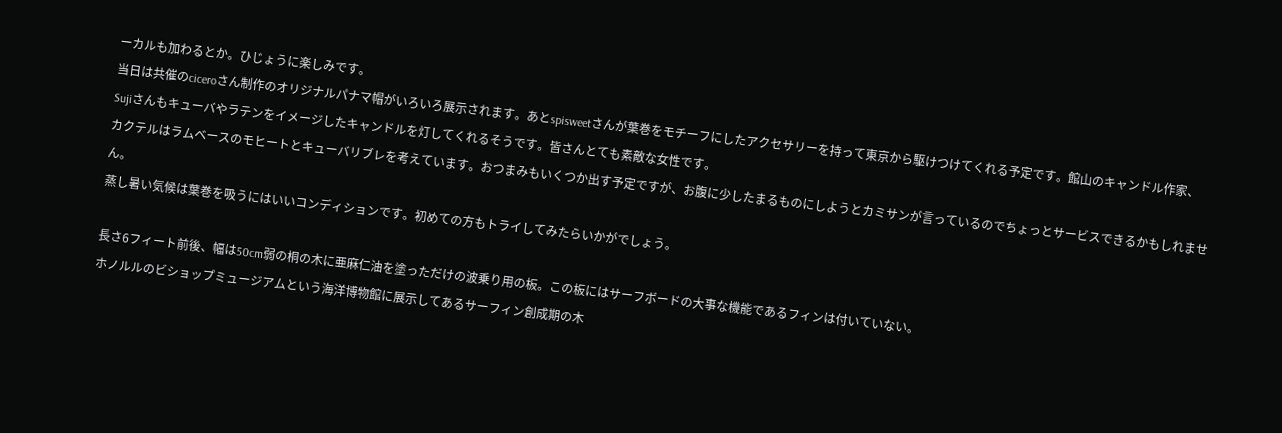ーカルも加わるとか。ひじょうに楽しみです。
当日は共催のciceroさん制作のオリジナルパナマ帽がいろいろ展示されます。あとspisweetさんが葉巻をモチーフにしたアクセサリーを持って東京から駆けつけてくれる予定です。館山のキャンドル作家、Sujiさんもキューバやラテンをイメージしたキャンドルを灯してくれるそうです。皆さんとても素敵な女性です。
カクテルはラムベースのモヒートとキューバリブレを考えています。おつまみもいくつか出す予定ですが、お腹に少したまるものにしようとカミサンが言っているのでちょっとサービスできるかもしれません。
蒸し暑い気候は葉巻を吸うにはいいコンディションです。初めての方もトライしてみたらいかがでしょう。

長さ6フィート前後、幅は50cm弱の桐の木に亜麻仁油を塗っただけの波乗り用の板。この板にはサーフボードの大事な機能であるフィンは付いていない。
ホノルルのビショップミュージアムという海洋博物館に展示してあるサーフィン創成期の木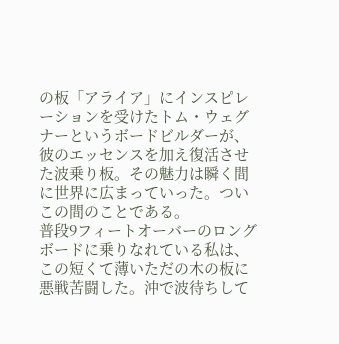の板「アライア」にインスピレーションを受けたトム・ウェグナーというボードビルダーが、彼のエッセンスを加え復活させた波乗り板。その魅力は瞬く間に世界に広まっていった。ついこの間のことである。
普段9フィートオーバーのロングボードに乗りなれている私は、この短くて薄いただの木の板に悪戦苦闘した。沖で波待ちして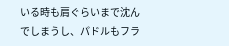いる時も肩ぐらいまで沈んでしまうし、パドルもフラ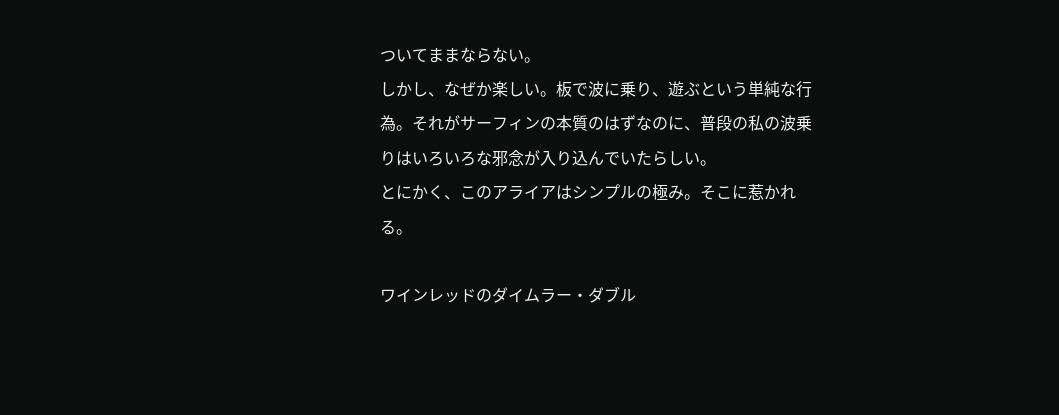ついてままならない。
しかし、なぜか楽しい。板で波に乗り、遊ぶという単純な行為。それがサーフィンの本質のはずなのに、普段の私の波乗りはいろいろな邪念が入り込んでいたらしい。
とにかく、このアライアはシンプルの極み。そこに惹かれる。

ワインレッドのダイムラー・ダブル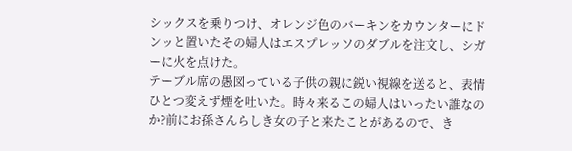シックスを乗りつけ、オレンジ色のバーキンをカウンターにドンッと置いたその婦人はエスプレッソのダブルを注文し、シガーに火を点けた。
テーブル席の愚図っている子供の親に鋭い視線を送ると、表情ひとつ変えず煙を吐いた。時々来るこの婦人はいったい誰なのか?前にお孫さんらしき女の子と来たことがあるので、き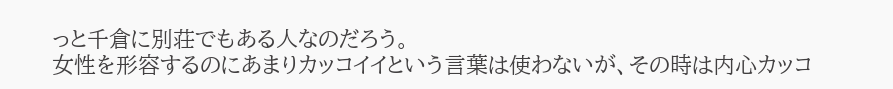っと千倉に別荘でもある人なのだろう。
女性を形容するのにあまりカッコイイという言葉は使わないが、その時は内心カッコ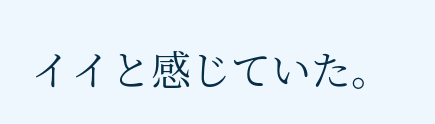イイと感じていた。